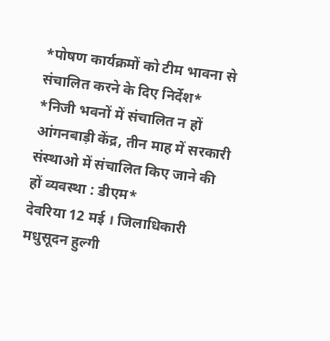*पोषण कार्यक्रमों को टीम भावना से संचालित करने के दिए निर्देश*
*निजी भवनों में संचालित न हों आंगनबाड़ी केंद्र, तीन माह में सरकारी संस्थाओ में संचालित किए जाने की हों व्यवस्था : डीएम*
देवरिया 12 मई । जिलाधिकारी मधुसूदन हुल्गी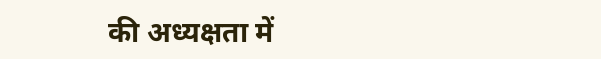की अध्यक्षता में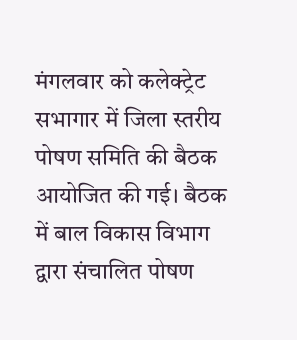मंगलवार को कलेक्ट्रेट सभागार में जिला स्तरीय पोषण समिति की बैठक आयोजित की गई। बैठक में बाल विकास विभाग द्वारा संचालित पोषण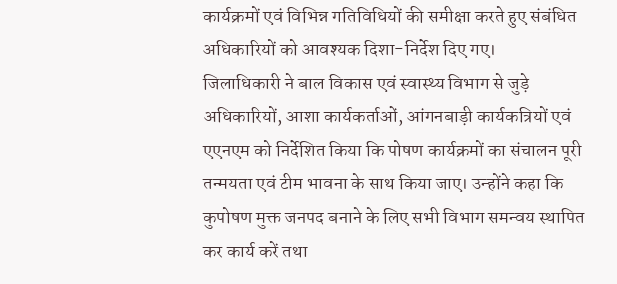कार्यक्रमों एवं विभिन्न गतिविधियों की समीक्षा करते हुए संबंधित अधिकारियों को आवश्यक दिशा-निर्देश दिए गए।
जिलाधिकारी ने बाल विकास एवं स्वास्थ्य विभाग से जुड़े अधिकारियों, आशा कार्यकर्ताओं, आंगनबाड़ी कार्यकत्रियों एवं एएनएम को निर्देशित किया कि पोषण कार्यक्रमों का संचालन पूरी तन्मयता एवं टीम भावना के साथ किया जाए। उन्होंने कहा कि कुपोषण मुक्त जनपद बनाने के लिए सभी विभाग समन्वय स्थापित कर कार्य करें तथा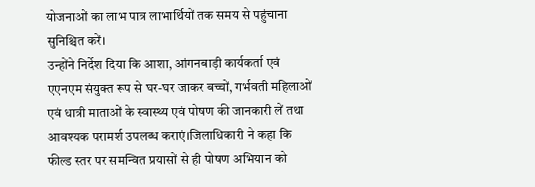योजनाओं का लाभ पात्र लाभार्थियों तक समय से पहुंचाना सुनिश्चित करें।
उन्होंने निर्देश दिया कि आशा, आंगनबाड़ी कार्यकर्ता एवं एएनएम संयुक्त रूप से घर-घर जाकर बच्चों, गर्भवती महिलाओं एवं धात्री माताओं के स्वास्थ्य एवं पोषण की जानकारी लें तथा आवश्यक परामर्श उपलब्ध कराएं।जिलाधिकारी ने कहा कि फील्ड स्तर पर समन्वित प्रयासों से ही पोषण अभियान को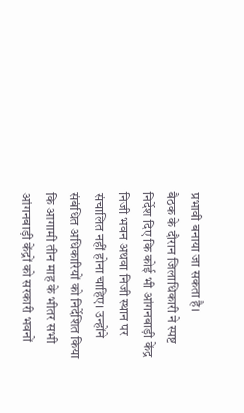प्रभावी बनाया जा सकता है।
बैठक के दौरान जिलाधिकारी ने स्पष्ट निर्देश दिए कि कोई भी आंगनबाड़ी केंद्र निजी भवन अथवा निजी स्थान पर संचालित नहीं होना चाहिए। उन्होंने संबंधित अधिकारियों को निर्देशित किया कि आगामी तीन माह के भीतर सभी आंगनबाड़ी केंद्रों को सरकारी भवनों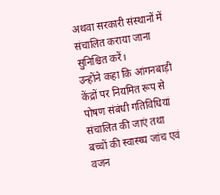अथवा सरकारी संस्थानों में संचालित कराया जाना सुनिश्चित करें।
उन्होंने कहा कि आंगनबाड़ी केंद्रों पर नियमित रूप से पोषण संबंधी गतिविधियां संचालित की जाएं तथा बच्चों की स्वास्थ्य जांच एवं वजन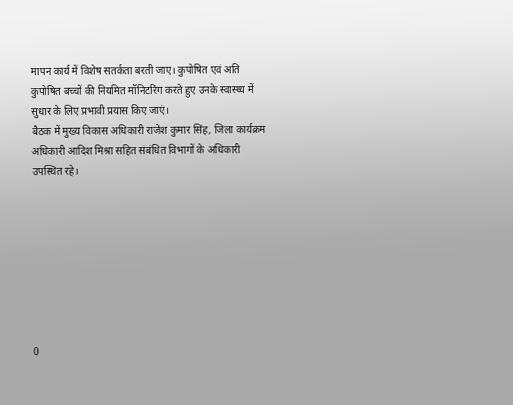मापन कार्य में विशेष सतर्कता बरती जाए। कुपोषित एवं अति कुपोषित बच्चों की नियमित मॉनिटरिंग करते हुए उनके स्वास्थ्य में सुधार के लिए प्रभावी प्रयास किए जाएं।
बैठक में मुख्य विकास अधिकारी राजेश कुमार सिंह, जिला कार्यक्रम अधिकारी आदिश मिश्रा सहित संबंधित विभागों के अधिकारी उपस्थित रहे।








0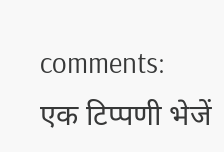comments:
एक टिप्पणी भेजें